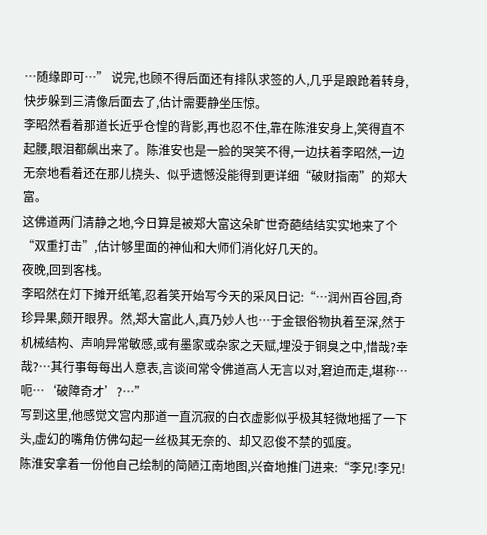…随缘即可…” 说完,也顾不得后面还有排队求签的人,几乎是踉跄着转身,快步躲到三清像后面去了,估计需要静坐压惊。
李昭然看着那道长近乎仓惶的背影,再也忍不住,靠在陈淮安身上,笑得直不起腰,眼泪都飙出来了。陈淮安也是一脸的哭笑不得,一边扶着李昭然,一边无奈地看着还在那儿挠头、似乎遗憾没能得到更详细“破财指南”的郑大富。
这佛道两门清静之地,今日算是被郑大富这朵旷世奇葩结结实实地来了个“双重打击”,估计够里面的神仙和大师们消化好几天的。
夜晚,回到客栈。
李昭然在灯下摊开纸笔,忍着笑开始写今天的采风日记:“…润州百谷园,奇珍异果,颇开眼界。然,郑大富此人,真乃妙人也…于金银俗物执着至深,然于机械结构、声响异常敏感,或有墨家或杂家之天赋,埋没于铜臭之中,惜哉?幸哉?…其行事每每出人意表,言谈间常令佛道高人无言以对,窘迫而走,堪称…呃…‘破障奇才’?…”
写到这里,他感觉文宫内那道一直沉寂的白衣虚影似乎极其轻微地摇了一下头,虚幻的嘴角仿佛勾起一丝极其无奈的、却又忍俊不禁的弧度。
陈淮安拿着一份他自己绘制的简陋江南地图,兴奋地推门进来:“李兄!李兄!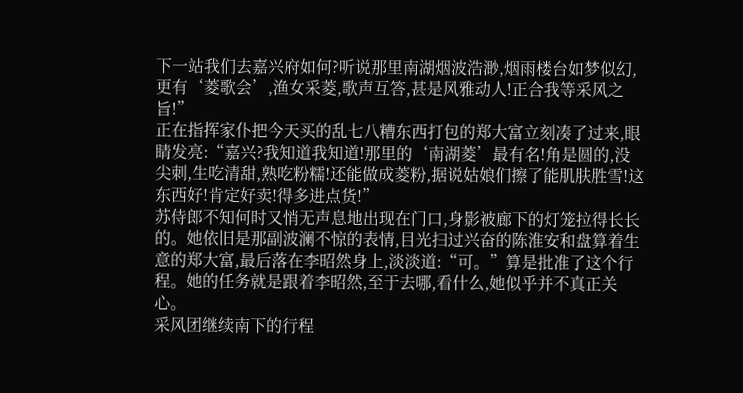下一站我们去嘉兴府如何?听说那里南湖烟波浩渺,烟雨楼台如梦似幻,更有‘菱歌会’,渔女采菱,歌声互答,甚是风雅动人!正合我等采风之旨!”
正在指挥家仆把今天买的乱七八糟东西打包的郑大富立刻凑了过来,眼睛发亮:“嘉兴?我知道我知道!那里的‘南湖菱’最有名!角是圆的,没尖刺,生吃清甜,熟吃粉糯!还能做成菱粉,据说姑娘们擦了能肌肤胜雪!这东西好!肯定好卖!得多进点货!”
苏侍郎不知何时又悄无声息地出现在门口,身影被廊下的灯笼拉得长长的。她依旧是那副波澜不惊的表情,目光扫过兴奋的陈淮安和盘算着生意的郑大富,最后落在李昭然身上,淡淡道:“可。”算是批准了这个行程。她的任务就是跟着李昭然,至于去哪,看什么,她似乎并不真正关心。
采风团继续南下的行程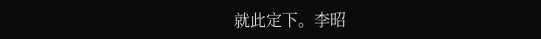就此定下。李昭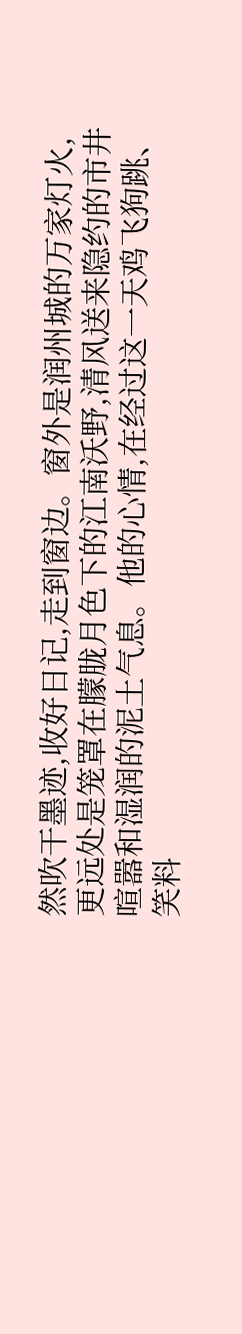然吹干墨迹,收好日记,走到窗边。窗外是润州城的万家灯火,更远处是笼罩在朦胧月色下的江南沃野,清风送来隐约的市井喧嚣和湿润的泥土气息。他的心情,在经过这一天鸡飞狗跳、笑料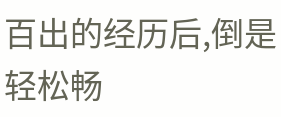百出的经历后,倒是轻松畅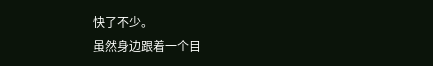快了不少。
虽然身边跟着一个目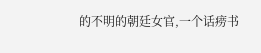的不明的朝廷女官,一个话痨书